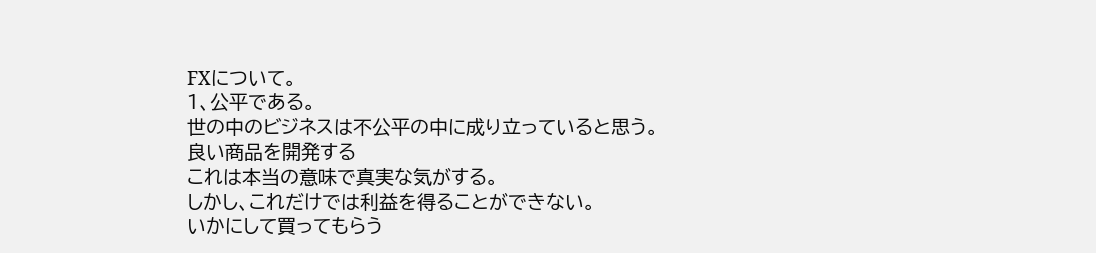FXについて。
1、公平である。
世の中のビジネスは不公平の中に成り立っていると思う。
良い商品を開発する
これは本当の意味で真実な気がする。
しかし、これだけでは利益を得ることができない。
いかにして買ってもらう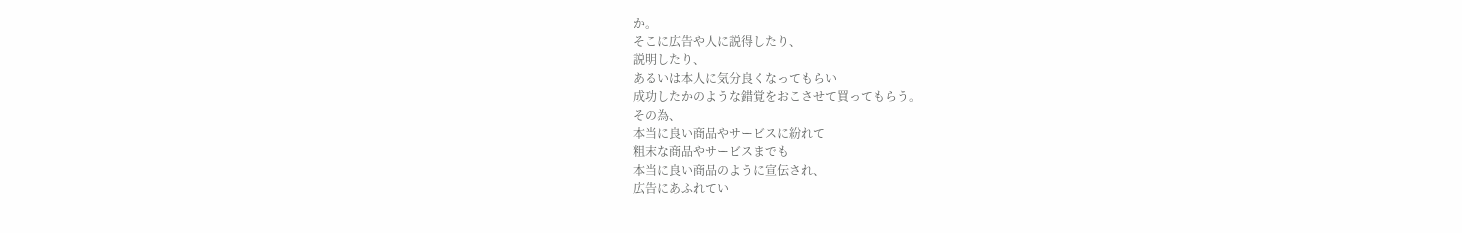か。
そこに広告や人に説得したり、
説明したり、
あるいは本人に気分良くなってもらい
成功したかのような錯覚をおこさせて買ってもらう。
その為、
本当に良い商品やサービスに紛れて
粗末な商品やサービスまでも
本当に良い商品のように宣伝され、
広告にあふれてい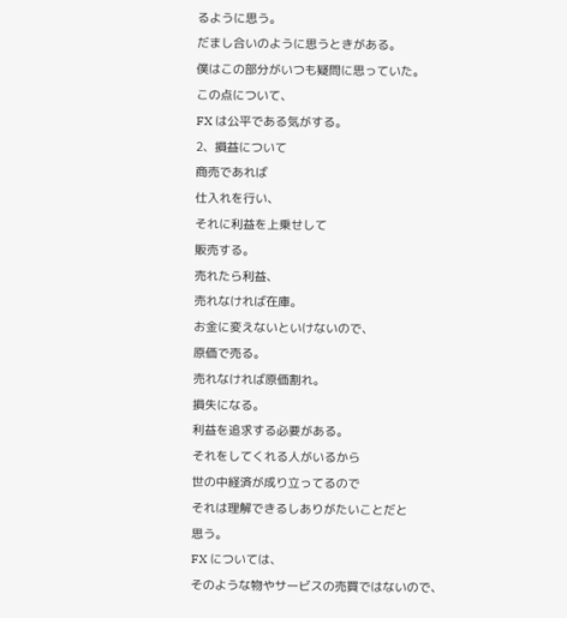るように思う。
だまし合いのように思うときがある。
僕はこの部分がいつも疑問に思っていた。
この点について、
FX は公平である気がする。
2、損益について
商売であれば
仕入れを行い、
それに利益を上乗せして
販売する。
売れたら利益、
売れなければ在庫。
お金に変えないといけないので、
原価で売る。
売れなければ原価割れ。
損失になる。
利益を追求する必要がある。
それをしてくれる人がいるから
世の中経済が成り立ってるので
それは理解できるしありがたいことだと
思う。
FX については、
そのような物やサービスの売買ではないので、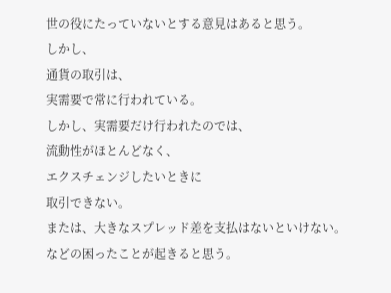世の役にたっていないとする意見はあると思う。
しかし、
通貨の取引は、
実需要で常に行われている。
しかし、実需要だけ行われたのでは、
流動性がほとんどなく、
エクスチェンジしたいときに
取引できない。
または、大きなスプレッド差を支払はないといけない。
などの困ったことが起きると思う。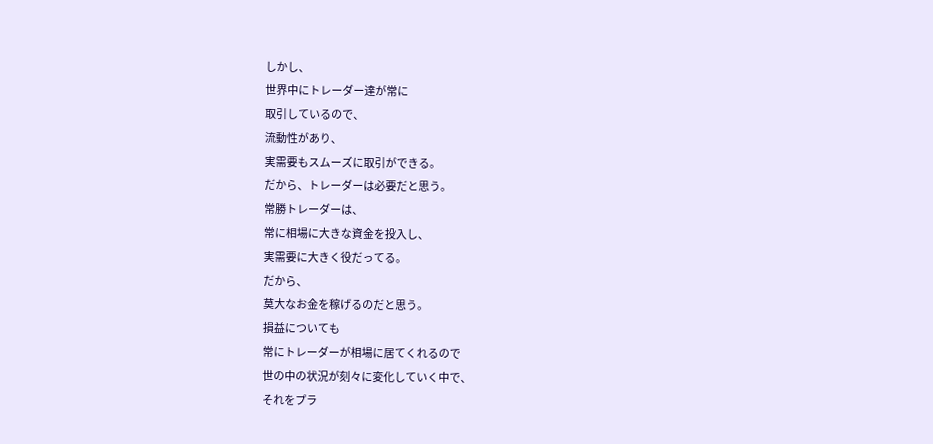しかし、
世界中にトレーダー達が常に
取引しているので、
流動性があり、
実需要もスムーズに取引ができる。
だから、トレーダーは必要だと思う。
常勝トレーダーは、
常に相場に大きな資金を投入し、
実需要に大きく役だってる。
だから、
莫大なお金を稼げるのだと思う。
損益についても
常にトレーダーが相場に居てくれるので
世の中の状況が刻々に変化していく中で、
それをプラ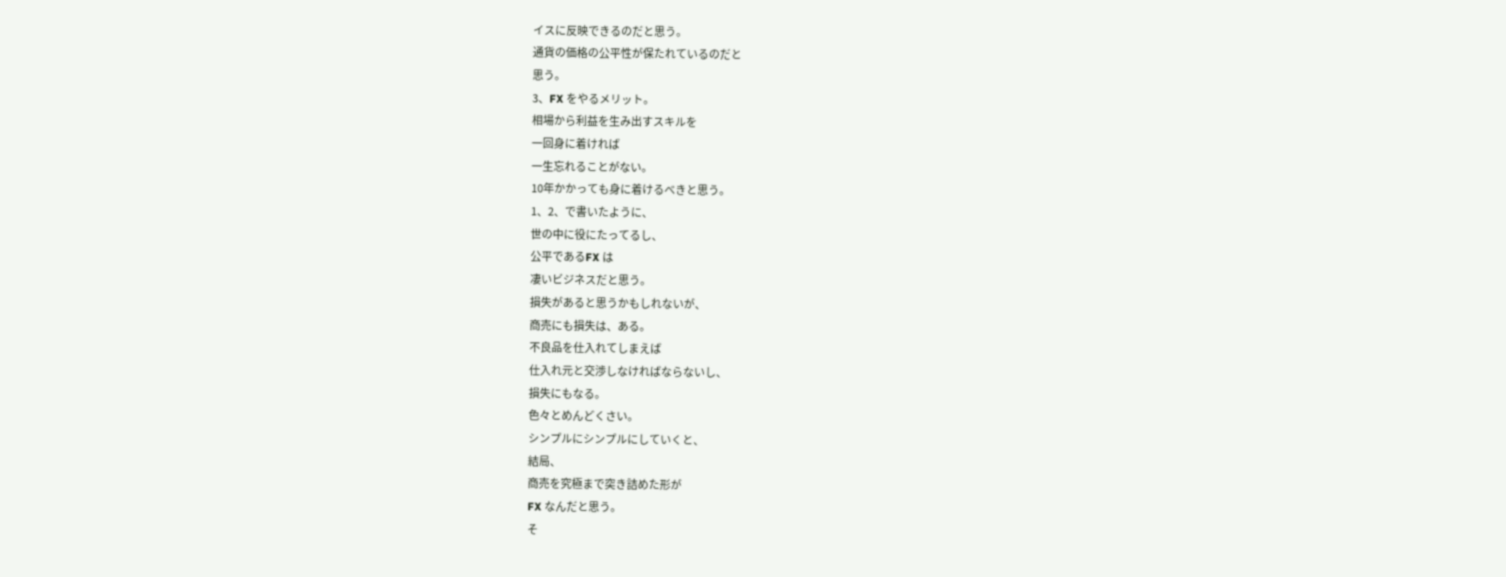イスに反映できるのだと思う。
通貨の価格の公平性が保たれているのだと
思う。
3、FX をやるメリット。
相場から利益を生み出すスキルを
一回身に着ければ
一生忘れることがない。
10年かかっても身に着けるべきと思う。
1、2、で書いたように、
世の中に役にたってるし、
公平であるFX は
凄いビジネスだと思う。
損失があると思うかもしれないが、
商売にも損失は、ある。
不良品を仕入れてしまえば
仕入れ元と交渉しなければならないし、
損失にもなる。
色々とめんどくさい。
シンプルにシンプルにしていくと、
結局、
商売を究極まで突き詰めた形が
FX なんだと思う。
そ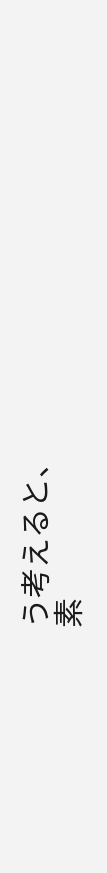う考えると、
素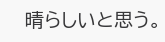晴らしいと思う。